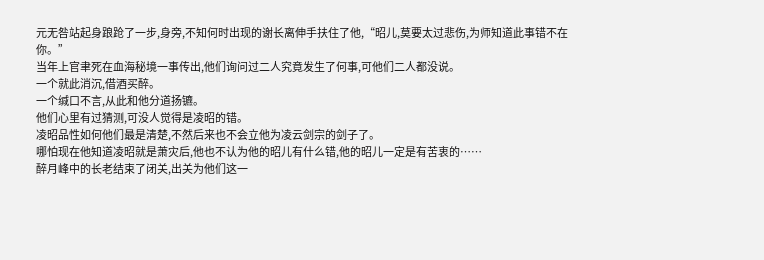元无咎站起身踉跄了一步,身旁,不知何时出现的谢长离伸手扶住了他,“昭儿,莫要太过悲伤,为师知道此事错不在你。”
当年上官聿死在血海秘境一事传出,他们询问过二人究竟发生了何事,可他们二人都没说。
一个就此消沉,借酒买醉。
一个缄口不言,从此和他分道扬镳。
他们心里有过猜测,可没人觉得是凌昭的错。
凌昭品性如何他们最是清楚,不然后来也不会立他为凌云剑宗的剑子了。
哪怕现在他知道凌昭就是萧灾后,他也不认为他的昭儿有什么错,他的昭儿一定是有苦衷的……
醉月峰中的长老结束了闭关,出关为他们这一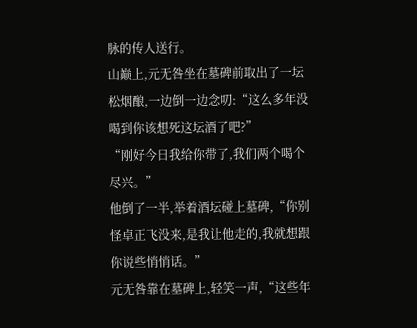脉的传人送行。
山巅上,元无咎坐在墓碑前取出了一坛松烟酿,一边倒一边念叨:“这么多年没喝到你该想死这坛酒了吧?”
“刚好今日我给你带了,我们两个喝个尽兴。”
他倒了一半,举着酒坛碰上墓碑,“你别怪卓正飞没来,是我让他走的,我就想跟你说些悄悄话。”
元无咎靠在墓碑上,轻笑一声,“这些年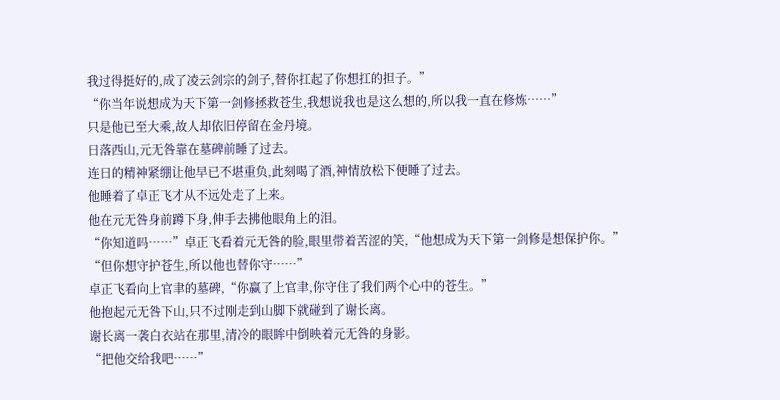我过得挺好的,成了凌云剑宗的剑子,替你扛起了你想扛的担子。”
“你当年说想成为天下第一剑修拯救苍生,我想说我也是这么想的,所以我一直在修炼……”
只是他已至大乘,故人却依旧停留在金丹境。
日落西山,元无咎靠在墓碑前睡了过去。
连日的精神紧绷让他早已不堪重负,此刻喝了酒,神情放松下便睡了过去。
他睡着了卓正飞才从不远处走了上来。
他在元无咎身前蹲下身,伸手去拂他眼角上的泪。
“你知道吗……”卓正飞看着元无咎的脸,眼里带着苦涩的笑,“他想成为天下第一剑修是想保护你。”
“但你想守护苍生,所以他也替你守……”
卓正飞看向上官聿的墓碑,“你赢了上官聿,你守住了我们两个心中的苍生。”
他抱起元无咎下山,只不过刚走到山脚下就碰到了谢长离。
谢长离一袭白衣站在那里,清冷的眼眸中倒映着元无咎的身影。
“把他交给我吧……”